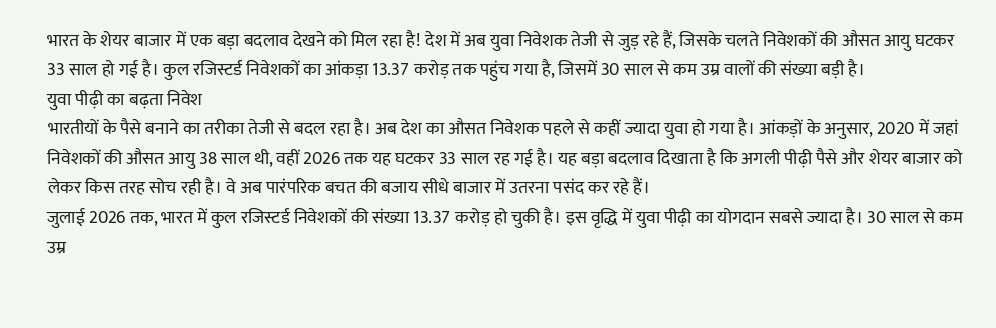भारत के शेयर बाजार में एक बड़ा बदलाव देखने को मिल रहा है! देश में अब युवा निवेशक तेजी से जुड़ रहे हैं, जिसके चलते निवेशकों की औसत आयु घटकर 33 साल हो गई है। कुल रजिस्टर्ड निवेशकों का आंकड़ा 13.37 करोड़ तक पहुंच गया है, जिसमें 30 साल से कम उम्र वालों की संख्या बड़ी है।
युवा पीढ़ी का बढ़ता निवेश
भारतीयों के पैसे बनाने का तरीका तेजी से बदल रहा है। अब देश का औसत निवेशक पहले से कहीं ज्यादा युवा हो गया है। आंकड़ों के अनुसार, 2020 में जहां निवेशकों की औसत आयु 38 साल थी, वहीं 2026 तक यह घटकर 33 साल रह गई है। यह बड़ा बदलाव दिखाता है कि अगली पीढ़ी पैसे और शेयर बाजार को लेकर किस तरह सोच रही है। वे अब पारंपरिक बचत की बजाय सीधे बाजार में उतरना पसंद कर रहे हैं।
जुलाई 2026 तक, भारत में कुल रजिस्टर्ड निवेशकों की संख्या 13.37 करोड़ हो चुकी है। इस वृद्धि में युवा पीढ़ी का योगदान सबसे ज्यादा है। 30 साल से कम उम्र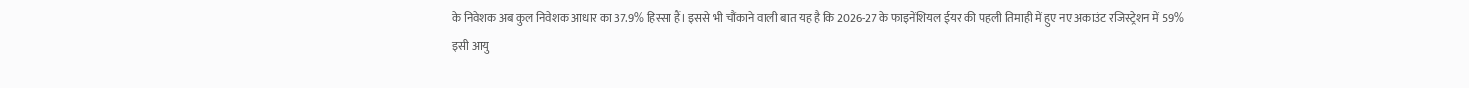के निवेशक अब कुल निवेशक आधार का 37.9% हिस्सा हैं। इससे भी चौंकाने वाली बात यह है कि 2026-27 के फाइनेंशियल ईयर की पहली तिमाही में हुए नए अकाउंट रजिस्ट्रेशन में 59% इसी आयु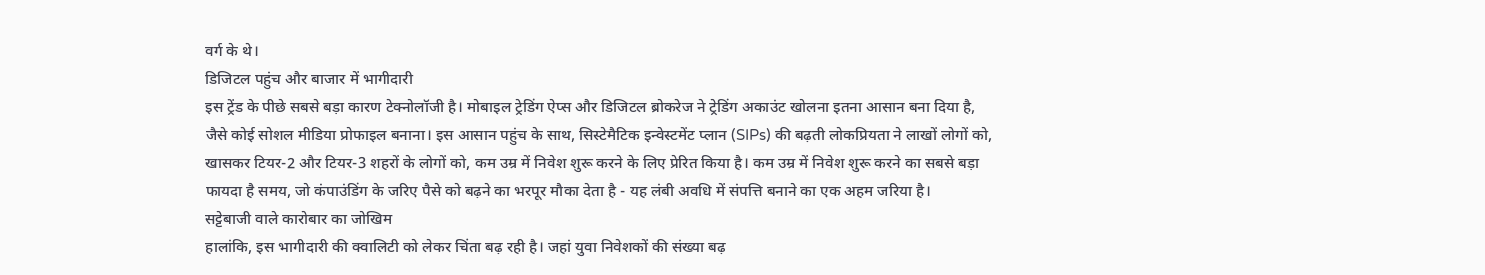वर्ग के थे।
डिजिटल पहुंच और बाजार में भागीदारी
इस ट्रेंड के पीछे सबसे बड़ा कारण टेक्नोलॉजी है। मोबाइल ट्रेडिंग ऐप्स और डिजिटल ब्रोकरेज ने ट्रेडिंग अकाउंट खोलना इतना आसान बना दिया है, जैसे कोई सोशल मीडिया प्रोफाइल बनाना। इस आसान पहुंच के साथ, सिस्टेमैटिक इन्वेस्टमेंट प्लान (SIPs) की बढ़ती लोकप्रियता ने लाखों लोगों को, खासकर टियर-2 और टियर-3 शहरों के लोगों को, कम उम्र में निवेश शुरू करने के लिए प्रेरित किया है। कम उम्र में निवेश शुरू करने का सबसे बड़ा फायदा है समय, जो कंपाउंडिंग के जरिए पैसे को बढ़ने का भरपूर मौका देता है - यह लंबी अवधि में संपत्ति बनाने का एक अहम जरिया है।
सट्टेबाजी वाले कारोबार का जोखिम
हालांकि, इस भागीदारी की क्वालिटी को लेकर चिंता बढ़ रही है। जहां युवा निवेशकों की संख्या बढ़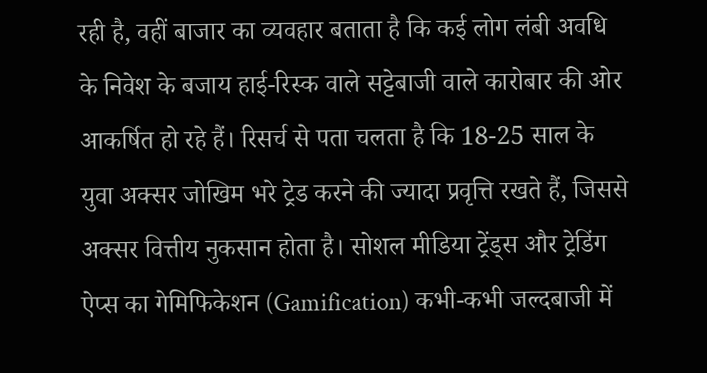रही है, वहीं बाजार का व्यवहार बताता है कि कई लोग लंबी अवधि के निवेश के बजाय हाई-रिस्क वाले सट्टेबाजी वाले कारोबार की ओर आकर्षित हो रहे हैं। रिसर्च से पता चलता है कि 18-25 साल के युवा अक्सर जोखिम भरे ट्रेड करने की ज्यादा प्रवृत्ति रखते हैं, जिससे अक्सर वित्तीय नुकसान होता है। सोशल मीडिया ट्रेंड्स और ट्रेडिंग ऐप्स का गेमिफिकेशन (Gamification) कभी-कभी जल्दबाजी में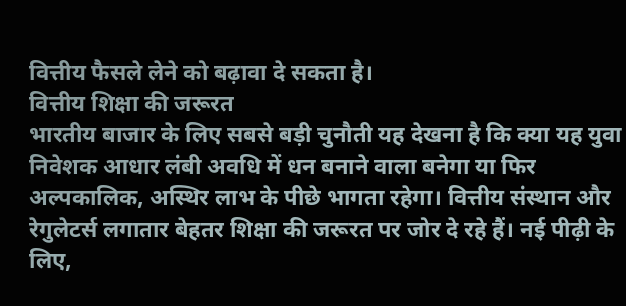वित्तीय फैसले लेने को बढ़ावा दे सकता है।
वित्तीय शिक्षा की जरूरत
भारतीय बाजार के लिए सबसे बड़ी चुनौती यह देखना है कि क्या यह युवा निवेशक आधार लंबी अवधि में धन बनाने वाला बनेगा या फिर अल्पकालिक, अस्थिर लाभ के पीछे भागता रहेगा। वित्तीय संस्थान और रेगुलेटर्स लगातार बेहतर शिक्षा की जरूरत पर जोर दे रहे हैं। नई पीढ़ी के लिए,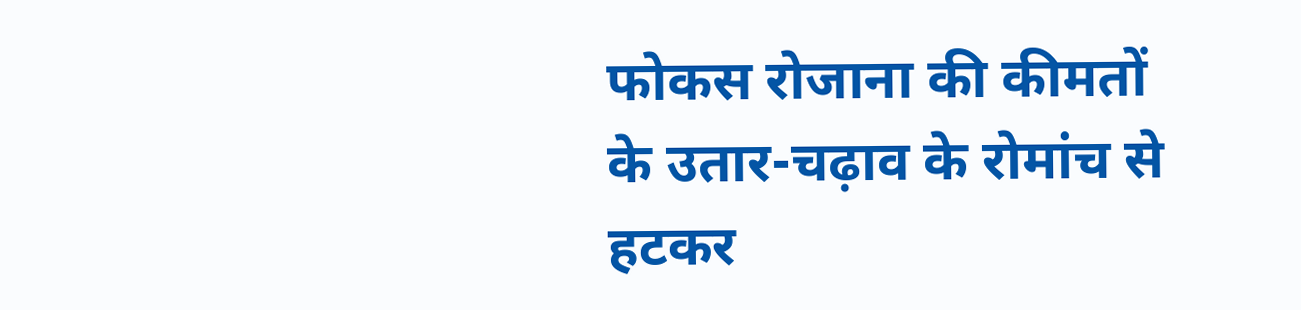फोकस रोजाना की कीमतों के उतार-चढ़ाव के रोमांच से हटकर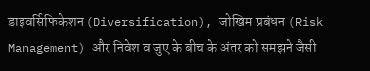डाइवर्सिफिकेशन (Diversification), जोखिम प्रबंधन (Risk Management) और निवेश व जुए के बीच के अंतर को समझने जैसी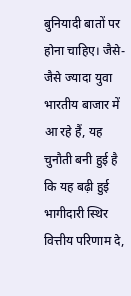बुनियादी बातों पर होना चाहिए। जैसे-जैसे ज्यादा युवा भारतीय बाजार में आ रहे हैं, यह चुनौती बनी हुई है कि यह बढ़ी हुई भागीदारी स्थिर वित्तीय परिणाम दे,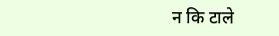न कि टाले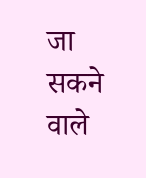जा सकने वाले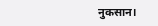नुकसान।